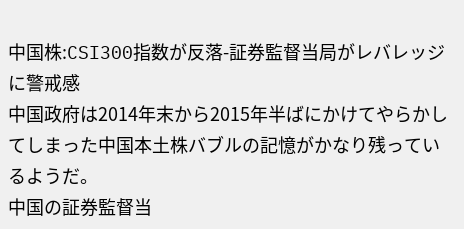中国株:CSI300指数が反落-証券監督当局がレバレッジに警戒感
中国政府は2014年末から2015年半ばにかけてやらかしてしまった中国本土株バブルの記憶がかなり残っているようだ。
中国の証券監督当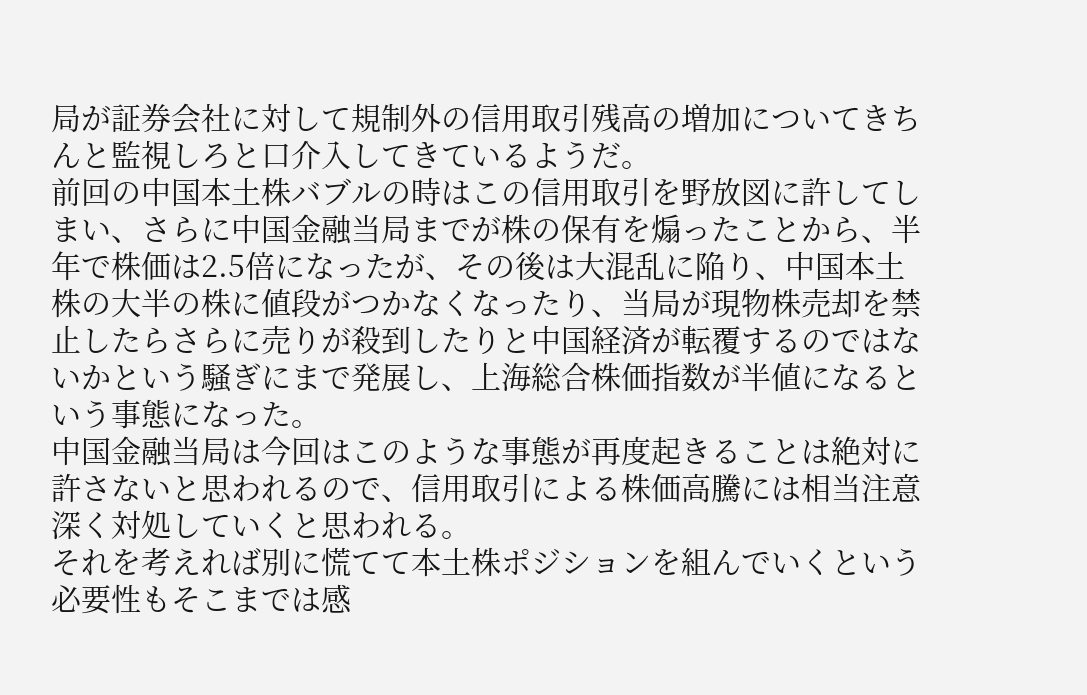局が証券会社に対して規制外の信用取引残高の増加についてきちんと監視しろと口介入してきているようだ。
前回の中国本土株バブルの時はこの信用取引を野放図に許してしまい、さらに中国金融当局までが株の保有を煽ったことから、半年で株価は2.5倍になったが、その後は大混乱に陥り、中国本土株の大半の株に値段がつかなくなったり、当局が現物株売却を禁止したらさらに売りが殺到したりと中国経済が転覆するのではないかという騒ぎにまで発展し、上海総合株価指数が半値になるという事態になった。
中国金融当局は今回はこのような事態が再度起きることは絶対に許さないと思われるので、信用取引による株価高騰には相当注意深く対処していくと思われる。
それを考えれば別に慌てて本土株ポジションを組んでいくという必要性もそこまでは感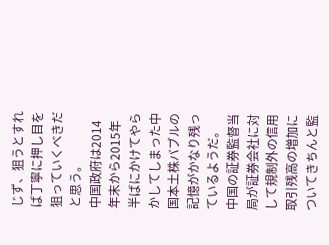じず、狙うとすれば丁寧に押し目を狙っていくべきだと思う。
中国政府は2014年末から2015年半ばにかけてやらかしてしまった中国本土株バブルの記憶がかなり残っているようだ。
中国の証券監督当局が証券会社に対して規制外の信用取引残高の増加についてきちんと監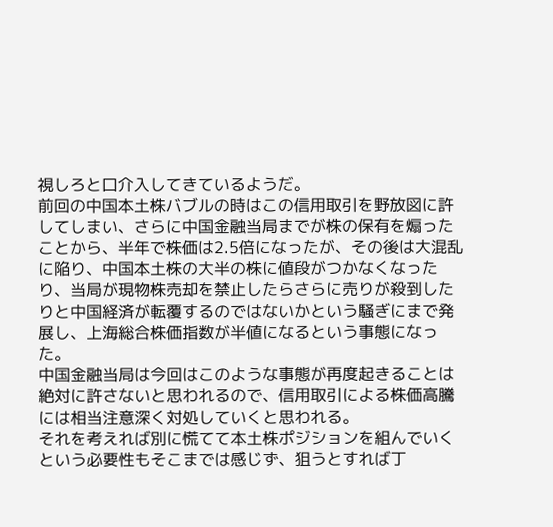視しろと口介入してきているようだ。
前回の中国本土株バブルの時はこの信用取引を野放図に許してしまい、さらに中国金融当局までが株の保有を煽ったことから、半年で株価は2.5倍になったが、その後は大混乱に陥り、中国本土株の大半の株に値段がつかなくなったり、当局が現物株売却を禁止したらさらに売りが殺到したりと中国経済が転覆するのではないかという騒ぎにまで発展し、上海総合株価指数が半値になるという事態になった。
中国金融当局は今回はこのような事態が再度起きることは絶対に許さないと思われるので、信用取引による株価高騰には相当注意深く対処していくと思われる。
それを考えれば別に慌てて本土株ポジションを組んでいくという必要性もそこまでは感じず、狙うとすれば丁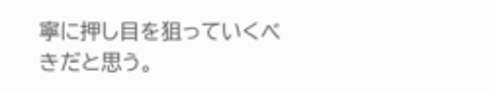寧に押し目を狙っていくべきだと思う。